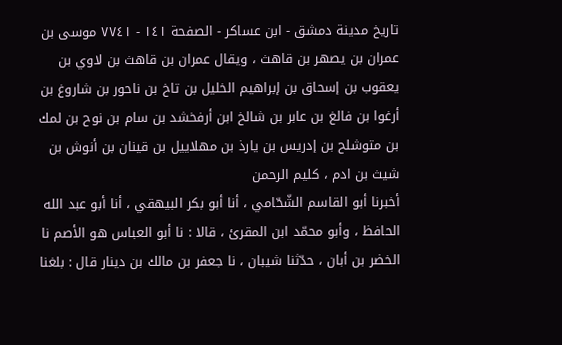تاريخ مدينة دمشق - ابن عساكر - الصفحة ١٤١ - ٧٧٤١ موسى بن عمران بن يصهر بن قاهث ، ويقال عمران بن قاهث بن لاوي بن يعقوب بن إسحاق بن إبراهيم الخليل بن تاخ بن ناحور بن شاروغ بن أرغوا بن فالغ بن عابر بن شالخ ابن أرفخشد بن سام بن نوح بن لمك بن متوشلح بن إدريس بن يارذ بن مهلاييل بن قينان بن أنوش بن شيث بن ادم ، كليم الرحمن
أخبرنا أبو القاسم الشّحّامي ، أنا أبو بكر البيهقي ، أنا أبو عبد الله الحافظ ، وأبو محمّد ابن المقرئ ، قالا : نا أبو العباس هو الأصم نا الخضر بن أبان ، حدّثنا شيبان ، نا جعفر بن مالك بن دينار قال : بلغنا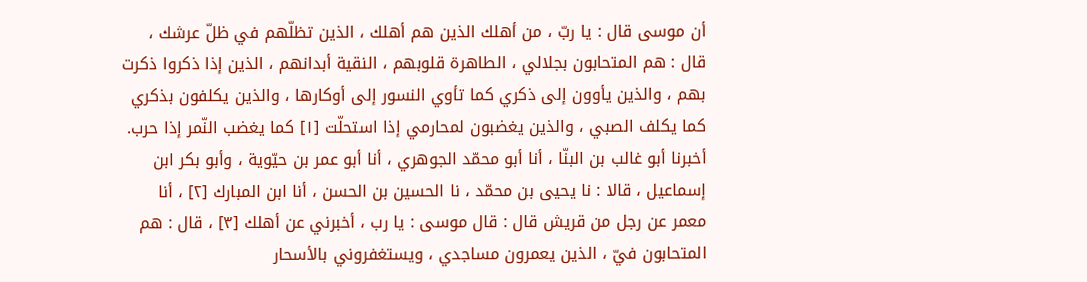أن موسى قال : يا ربّ ، من أهلك الذين هم أهلك ، الذين تظلّهم في ظلّ عرشك ، قال : هم المتحابون بجلالي ، الطاهرة قلوبهم ، النقية أبدانهم ، الذين إذا ذكروا ذكرت بهم ، والذين يأوون إلى ذكري كما تأوي النسور إلى أوكارها ، والذين يكلفون بذكري كما يكلف الصبي ، والذين يغضبون لمحارمي إذا استحلّت [١] كما يغضب النّمر إذا حرب.
أخبرنا أبو غالب بن البنّا ، أنا أبو محمّد الجوهري ، أنا أبو عمر بن حيّوية ، وأبو بكر ابن إسماعيل ، قالا : نا يحيى بن محمّد ، نا الحسين بن الحسن ، أنا ابن المبارك [٢] ، أنا معمر عن رجل من قريش قال : قال موسى : يا رب ، أخبرني عن أهلك [٣] ، قال : هم المتحابون فيّ ، الذين يعمرون مساجدي ، ويستغفروني بالأسحار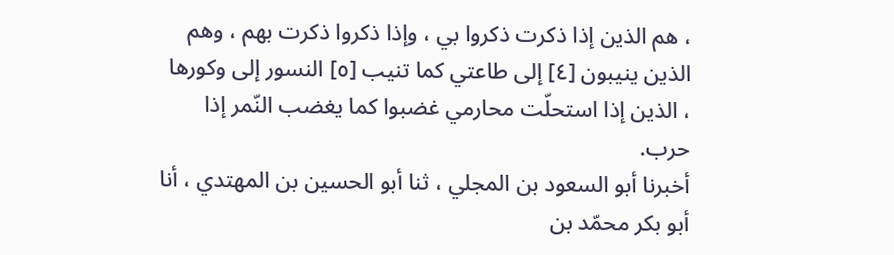، هم الذين إذا ذكرت ذكروا بي ، وإذا ذكروا ذكرت بهم ، وهم الذين ينيبون [٤] إلى طاعتي كما تنيب [٥] النسور إلى وكورها ، الذين إذا استحلّت محارمي غضبوا كما يغضب النّمر إذا حرب.
أخبرنا أبو السعود بن المجلي ، ثنا أبو الحسين بن المهتدي ، أنا أبو بكر محمّد بن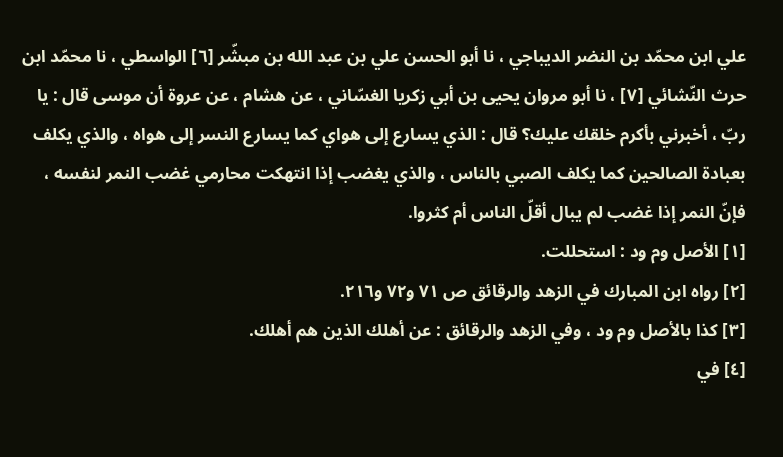علي ابن محمّد بن النضر الديباجي ، نا أبو الحسن علي بن عبد الله بن مبشّر [٦] الواسطي ، نا محمّد ابن حرث النّشائي [٧] ، نا أبو مروان يحيى بن أبي زكريا الغسّاني ، عن هشام ، عن عروة أن موسى قال : يا ربّ ، أخبرني بأكرم خلقك عليك؟ قال : الذي يسارع إلى هواي كما يسارع النسر إلى هواه ، والذي يكلف بعبادة الصالحين كما يكلف الصبي بالناس ، والذي يغضب إذا انتهكت محارمي غضب النمر لنفسه ، فإنّ النمر إذا غضب لم يبال أقلّ الناس أم كثروا.
[١] الأصل وم ود : استحللت.
[٢] رواه ابن المبارك في الزهد والرقائق ص ٧١ و٧٢ و٢١٦.
[٣] كذا بالأصل وم ود ، وفي الزهد والرقائق : عن أهلك الذين هم أهلك.
[٤] في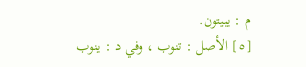م : يبيتون.
[٥] الأصل : تنوب ، وفي د : ينوب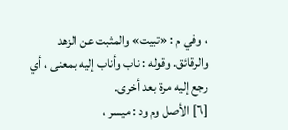، وفي م : «تبيت» والمثبت عن الزهد والرقائق. وقوله : ناب وأناب إليه بمعنى ، أي رجع إليه مرة بعد أخرى.
[٦] الأصل وم ود : ميسر ،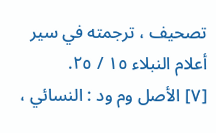تصحيف ، ترجمته في سير أعلام النبلاء ١٥ / ٢٥.
[٧] الأصل وم ود : النسائي ،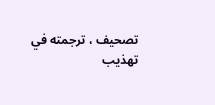تصحيف ، ترجمته في تهذيب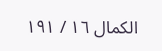الكمال ١٦ / ١٩١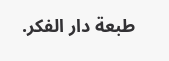طبعة دار الفكر.